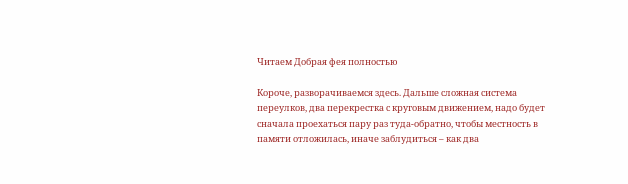Читаем Добрая фея полностью

Короче, разворачиваемся здесь. Дальше сложная система переулков, два перекрестка с круговым движением, надо будет сначала проехаться пару раз туда-обратно, чтобы местность в памяти отложилась, иначе заблудиться – как два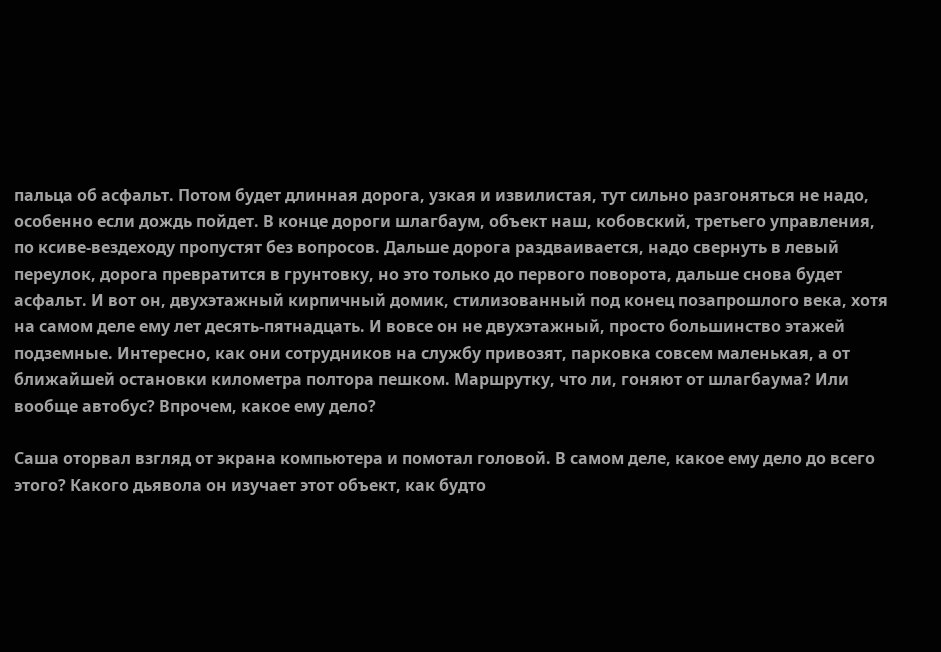пальца об асфальт. Потом будет длинная дорога, узкая и извилистая, тут сильно разгоняться не надо, особенно если дождь пойдет. В конце дороги шлагбаум, объект наш, кобовский, третьего управления, по ксиве-вездеходу пропустят без вопросов. Дальше дорога раздваивается, надо свернуть в левый переулок, дорога превратится в грунтовку, но это только до первого поворота, дальше снова будет асфальт. И вот он, двухэтажный кирпичный домик, стилизованный под конец позапрошлого века, хотя на самом деле ему лет десять-пятнадцать. И вовсе он не двухэтажный, просто большинство этажей подземные. Интересно, как они сотрудников на службу привозят, парковка совсем маленькая, а от ближайшей остановки километра полтора пешком. Маршрутку, что ли, гоняют от шлагбаума? Или вообще автобус? Впрочем, какое ему дело?

Саша оторвал взгляд от экрана компьютера и помотал головой. В самом деле, какое ему дело до всего этого? Какого дьявола он изучает этот объект, как будто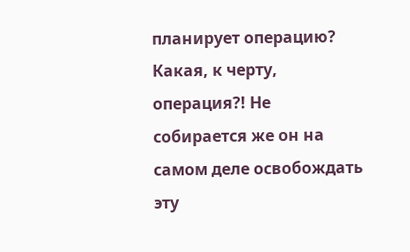планирует операцию? Какая, к черту, операция?! Не собирается же он на самом деле освобождать эту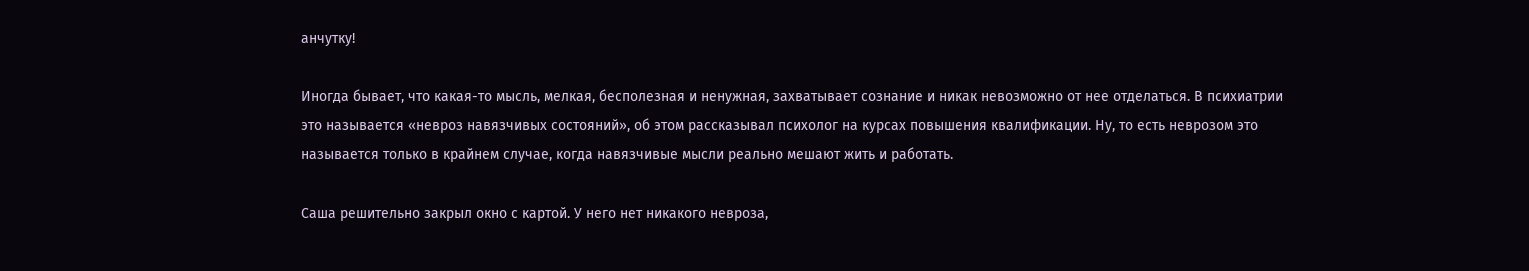анчутку!

Иногда бывает, что какая-то мысль, мелкая, бесполезная и ненужная, захватывает сознание и никак невозможно от нее отделаться. В психиатрии это называется «невроз навязчивых состояний», об этом рассказывал психолог на курсах повышения квалификации. Ну, то есть неврозом это называется только в крайнем случае, когда навязчивые мысли реально мешают жить и работать.

Саша решительно закрыл окно с картой. У него нет никакого невроза,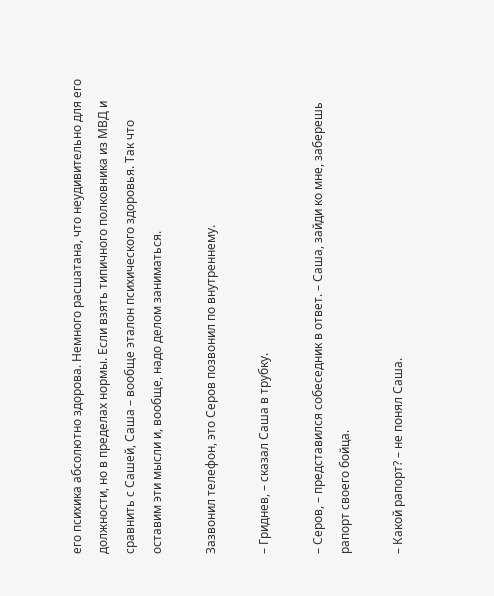его психика абсолютно здорова. Немного расшатана, что неудивительно для его должности, но в пределах нормы. Если взять типичного полковника из МВД и сравнить с Сашей, Саша – вообще эталон психического здоровья. Так что оставим эти мысли и, вообще, надо делом заниматься.

Зазвонил телефон, это Серов позвонил по внутреннему.

– Гриднев, – сказал Саша в трубку.

– Серов, – представился собеседник в ответ. – Саша, зайди ко мне, заберешь рапорт своего бойца.

– Какой рапорт? – не понял Саша.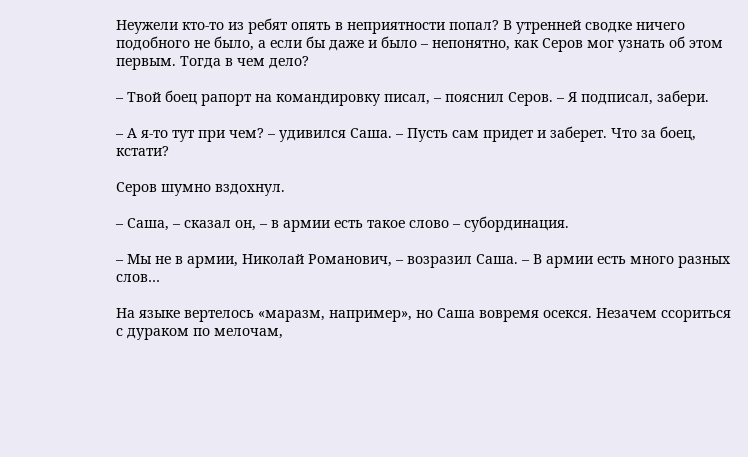Неужели кто-то из ребят опять в неприятности попал? В утренней сводке ничего подобного не было, а если бы даже и было – непонятно, как Серов мог узнать об этом первым. Тогда в чем дело?

– Твой боец рапорт на командировку писал, – пояснил Серов. – Я подписал, забери.

– А я-то тут при чем? – удивился Саша. – Пусть сам придет и заберет. Что за боец, кстати?

Серов шумно вздохнул.

– Саша, – сказал он, – в армии есть такое слово – субординация.

– Мы не в армии, Николай Романович, – возразил Саша. – В армии есть много разных слов…

На языке вертелось «маразм, например», но Саша вовремя осекся. Незачем ссориться с дураком по мелочам,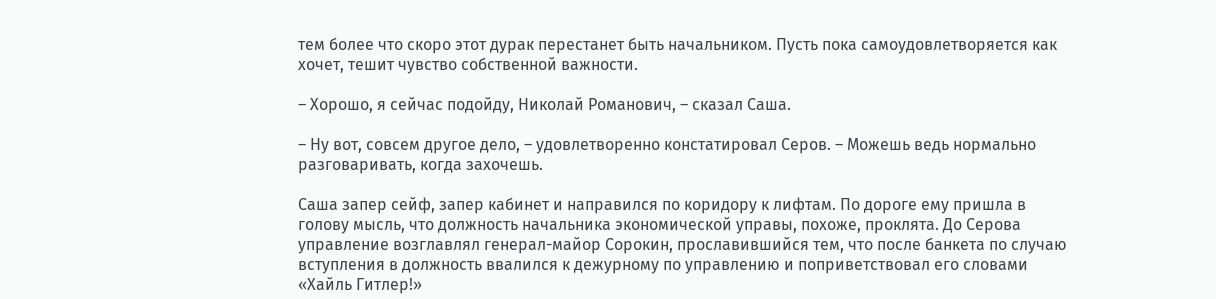тем более что скоро этот дурак перестанет быть начальником. Пусть пока самоудовлетворяется как хочет, тешит чувство собственной важности.

– Хорошо, я сейчас подойду, Николай Романович, – сказал Саша.

– Ну вот, совсем другое дело, – удовлетворенно констатировал Серов. – Можешь ведь нормально разговаривать, когда захочешь.

Саша запер сейф, запер кабинет и направился по коридору к лифтам. По дороге ему пришла в голову мысль, что должность начальника экономической управы, похоже, проклята. До Серова управление возглавлял генерал-майор Сорокин, прославившийся тем, что после банкета по случаю вступления в должность ввалился к дежурному по управлению и поприветствовал его словами «Хайль Гитлер!»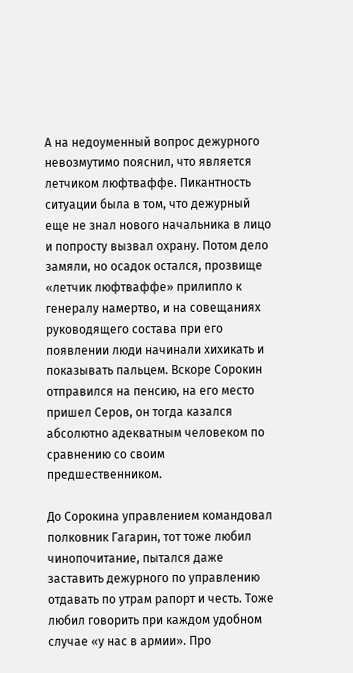А на недоуменный вопрос дежурного невозмутимо пояснил, что является летчиком люфтваффе. Пикантность ситуации была в том, что дежурный еще не знал нового начальника в лицо и попросту вызвал охрану. Потом дело замяли, но осадок остался, прозвище «летчик люфтваффе» прилипло к генералу намертво, и на совещаниях руководящего состава при его появлении люди начинали хихикать и показывать пальцем. Вскоре Сорокин отправился на пенсию, на его место пришел Серов, он тогда казался абсолютно адекватным человеком по сравнению со своим предшественником.

До Сорокина управлением командовал полковник Гагарин, тот тоже любил чинопочитание, пытался даже заставить дежурного по управлению отдавать по утрам рапорт и честь. Тоже любил говорить при каждом удобном случае «у нас в армии». Про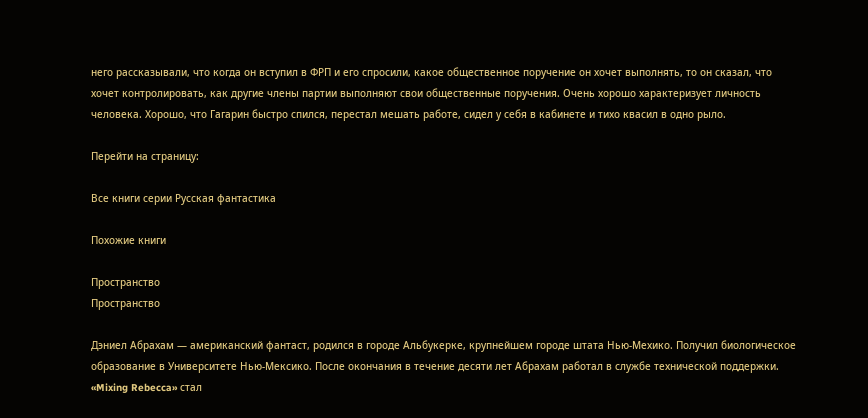него рассказывали, что когда он вступил в ФРП и его спросили, какое общественное поручение он хочет выполнять, то он сказал, что хочет контролировать, как другие члены партии выполняют свои общественные поручения. Очень хорошо характеризует личность человека. Хорошо, что Гагарин быстро спился, перестал мешать работе, сидел у себя в кабинете и тихо квасил в одно рыло.

Перейти на страницу:

Все книги серии Русская фантастика

Похожие книги

Пространство
Пространство

Дэниел Абрахам — американский фантаст, родился в городе Альбукерке, крупнейшем городе штата Нью-Мехико. Получил биологическое образование в Университете Нью-Мексико. После окончания в течение десяти лет Абрахам работал в службе технической поддержки. «Mixing Rebecca» стал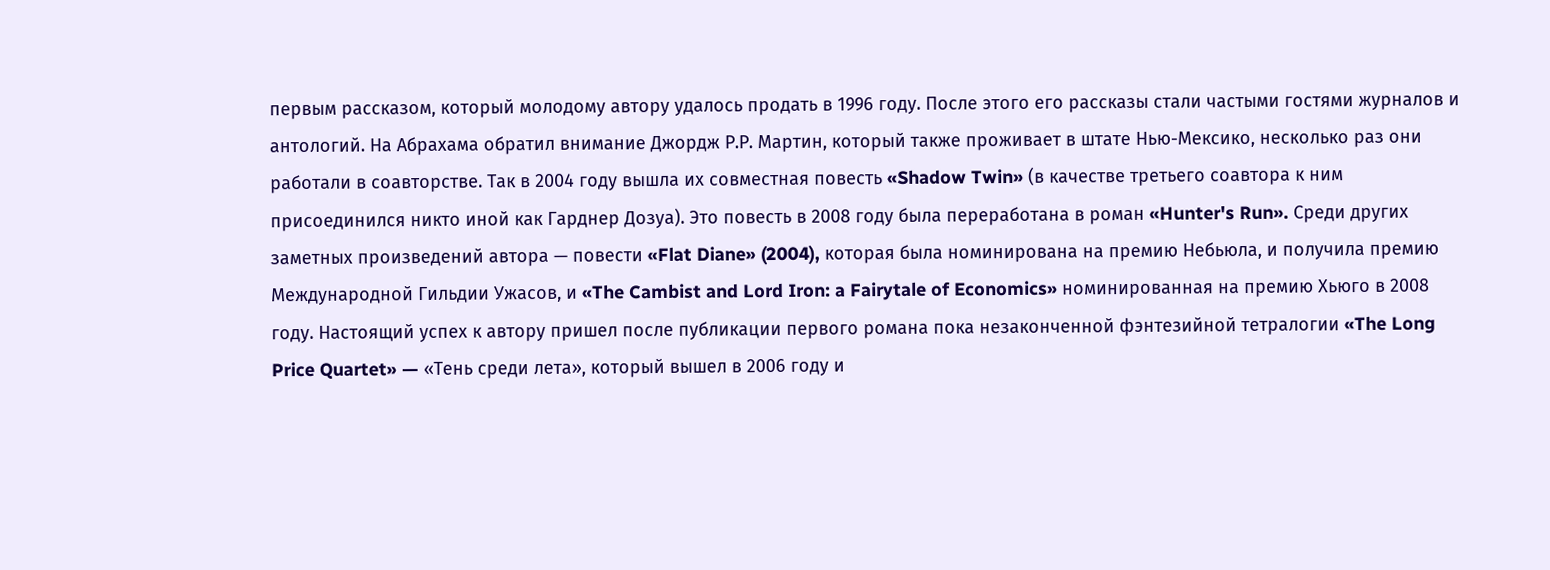первым рассказом, который молодому автору удалось продать в 1996 году. После этого его рассказы стали частыми гостями журналов и антологий. На Абрахама обратил внимание Джордж Р.Р. Мартин, который также проживает в штате Нью-Мексико, несколько раз они работали в соавторстве. Так в 2004 году вышла их совместная повесть «Shadow Twin» (в качестве третьего соавтора к ним присоединился никто иной как Гарднер Дозуа). Это повесть в 2008 году была переработана в роман «Hunter's Run». Среди других заметных произведений автора — повести «Flat Diane» (2004), которая была номинирована на премию Небьюла, и получила премию Международной Гильдии Ужасов, и «The Cambist and Lord Iron: a Fairytale of Economics» номинированная на премию Хьюго в 2008 году. Настоящий успех к автору пришел после публикации первого романа пока незаконченной фэнтезийной тетралогии «The Long Price Quartet» — «Тень среди лета», который вышел в 2006 году и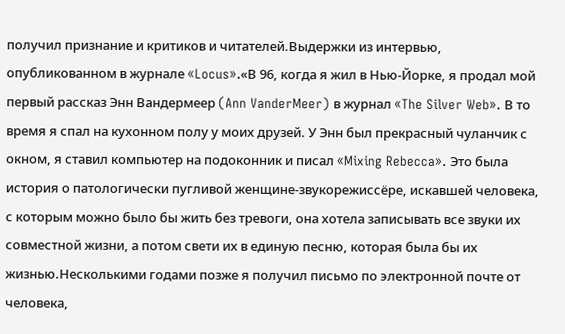получил признание и критиков и читателей.Выдержки из интервью, опубликованном в журнале «Locus».«В 96, когда я жил в Нью-Йорке, я продал мой первый рассказ Энн Вандермеер (Ann VanderMeer) в журнал «The Silver Web». В то время я спал на кухонном полу у моих друзей. У Энн был прекрасный чуланчик с окном, я ставил компьютер на подоконник и писал «Mixing Rebecca». Это была история о патологически пугливой женщине-звукорежиссёре, искавшей человека, с которым можно было бы жить без тревоги, она хотела записывать все звуки их совместной жизни, а потом свети их в единую песню, которая была бы их жизнью.Несколькими годами позже я получил письмо по электронной почте от человека,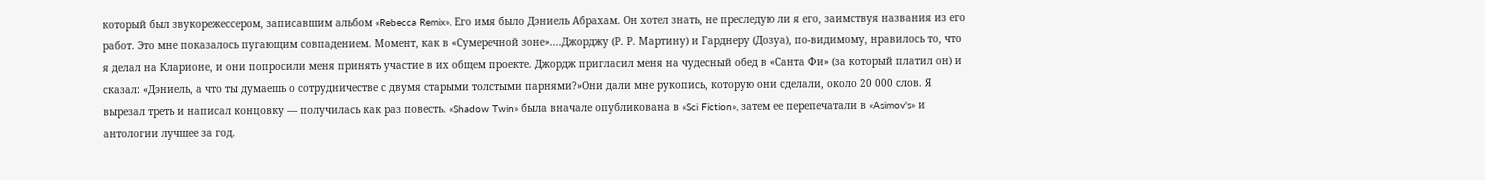который был звукорежессером, записавшим альбом «Rebecca Remix». Его имя было Дэниель Абрахам. Он хотел знать, не преследую ли я его, заимствуя названия из его работ. Это мне показалось пугающим совпадением. Момент, как в «Сумеречной зоне»....Джорджу (Р. Р. Мартину) и Гарднеру (Дозуа), по-видимому, нравилось то, что я делал на Кларионе, и они попросили меня принять участие в их общем проекте. Джордж пригласил меня на чудесный обед в «Санта Фи» (за который платил он) и сказал: «Дэниель, а что ты думаешь о сотрудничестве с двумя старыми толстыми парнями?»Они дали мне рукопись, которую они сделали, около 20 000 слов. Я вырезал треть и написал концовку — получилась как раз повесть. «Shadow Twin» была вначале опубликована в «Sci Fiction», затем ее перепечатали в «Asimov's» и антологии лучшее за год.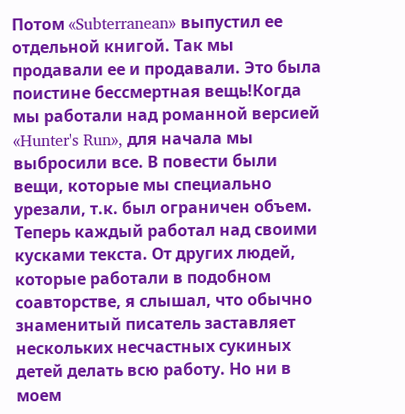Потом «Subterranean» выпустил ее отдельной книгой. Так мы продавали ее и продавали. Это была поистине бессмертная вещь!Когда мы работали над романной версией «Hunter's Run», для начала мы выбросили все. В повести были вещи, которые мы специально урезали, т.к. был ограничен объем. Теперь каждый работал над своими кусками текста. От других людей, которые работали в подобном соавторстве, я слышал, что обычно знаменитый писатель заставляет нескольких несчастных сукиных детей делать всю работу. Но ни в моем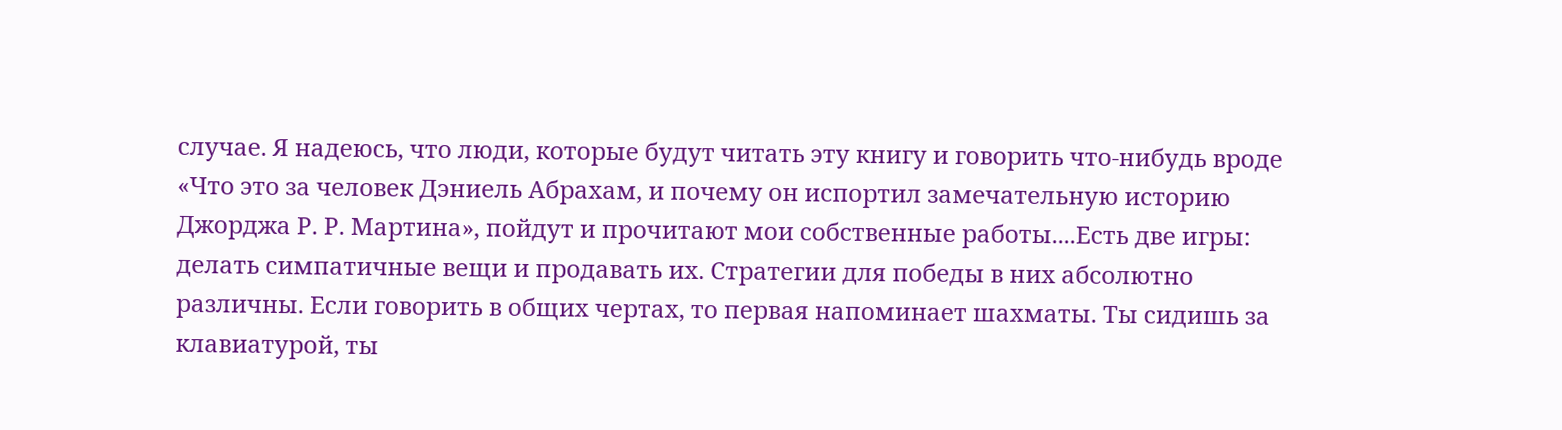случае. Я надеюсь, что люди, которые будут читать эту книгу и говорить что-нибудь вроде «Что это за человек Дэниель Абрахам, и почему он испортил замечательную историю Джорджа Р. Р. Мартина», пойдут и прочитают мои собственные работы....Есть две игры: делать симпатичные вещи и продавать их. Стратегии для победы в них абсолютно различны. Если говорить в общих чертах, то первая напоминает шахматы. Ты сидишь за клавиатурой, ты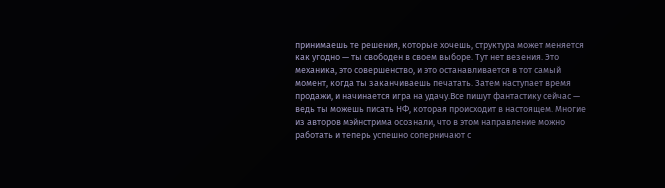принимаешь те решения, которые хочешь, структура может меняется как угодно — ты свободен в своем выборе. Тут нет везения. Это механика, это совершенство, и это останавливается в тот самый момент, когда ты заканчиваешь печатать. Затем наступает время продажи, и начинается игра на удачу.Все пишут фантастику сейчас — ведь ты можешь писать НФ, которая происходит в настоящем. Многие из авторов мэйнстрима осознали, что в этом направление можно работать и теперь успешно соперничают с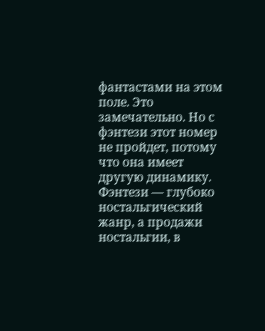фантастами на этом поле. Это замечательно. Но с фэнтези этот номер не пройдет, потому что она имеет другую динамику. Фэнтези — глубоко ностальгический жанр, а продажи ностальгии, в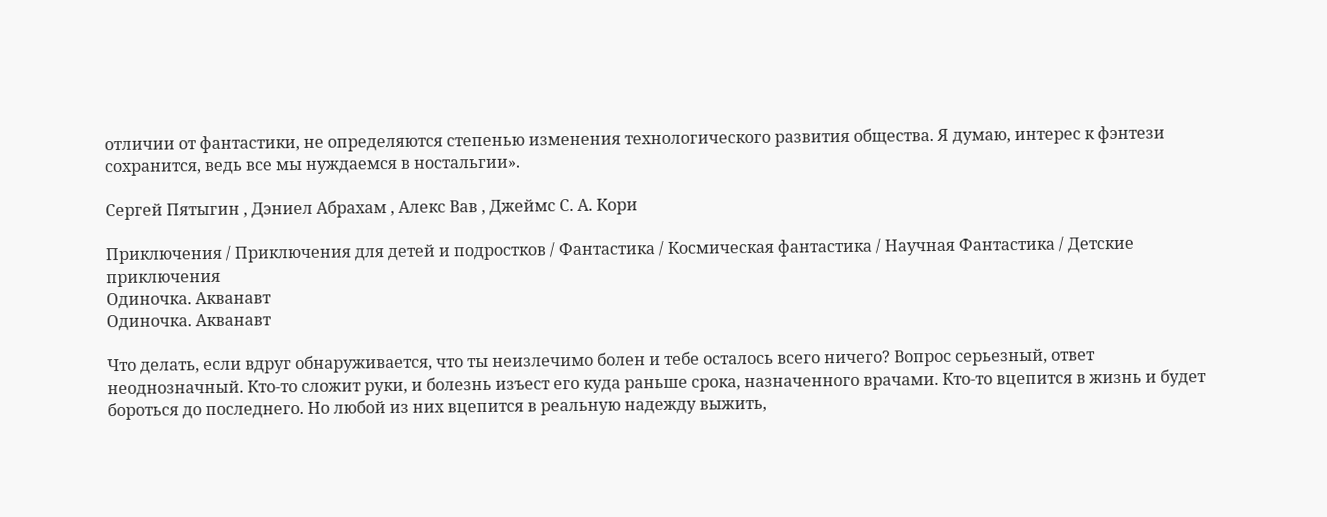отличии от фантастики, не определяются степенью изменения технологического развития общества. Я думаю, интерес к фэнтези сохранится, ведь все мы нуждаемся в ностальгии».

Сергей Пятыгин , Дэниел Абрахам , Алекс Вав , Джеймс С. А. Кори

Приключения / Приключения для детей и подростков / Фантастика / Космическая фантастика / Научная Фантастика / Детские приключения
Одиночка. Акванавт
Одиночка. Акванавт

Что делать, если вдруг обнаруживается, что ты неизлечимо болен и тебе осталось всего ничего? Вопрос серьезный, ответ неоднозначный. Кто-то сложит руки, и болезнь изъест его куда раньше срока, назначенного врачами. Кто-то вцепится в жизнь и будет бороться до последнего. Но любой из них вцепится в реальную надежду выжить,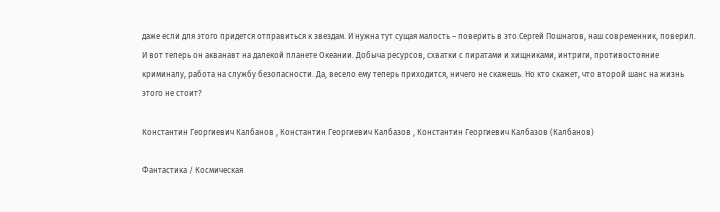даже если для этого придется отправиться к звездам. И нужна тут сущая малость – поверить в это.Сергей Пошнагов, наш современник, поверил. И вот теперь он акванавт на далекой планете Океании. Добыча ресурсов, схватки с пиратами и хищниками, интриги, противостояние криминалу, работа на службу безопасности. Да, весело ему теперь приходится, ничего не скажешь. Но кто скажет, что второй шанс на жизнь этого не стоит?

Константин Георгиевич Калбанов , Константин Георгиевич Калбазов , Константин Георгиевич Калбазов (Калбанов)

Фантастика / Космическая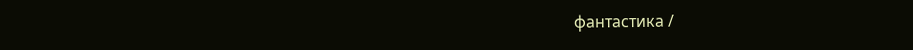фантастика /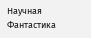Научная Фантастика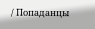/ Попаданцы